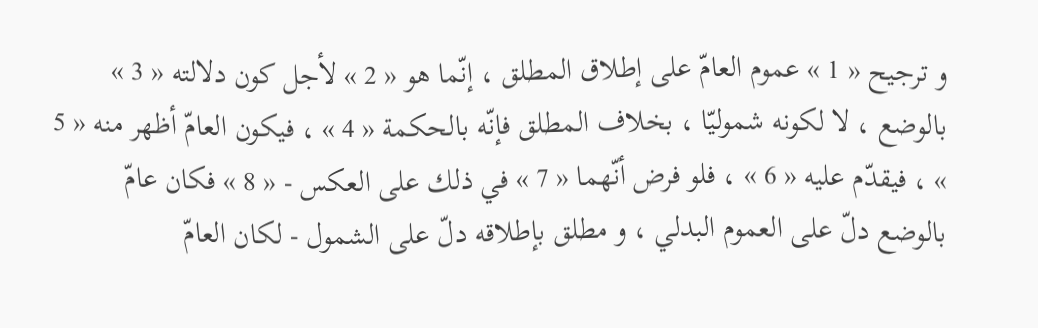و ترجيح « 1 » عموم العامّ على إطلاق المطلق ، إنّما هو « 2 » لأجل كون دلالته « 3 » بالوضع ، لا لكونه شموليّا ، بخلاف المطلق فإنّه بالحكمة « 4 » ، فيكون العامّ أظهر منه « 5 » ، فيقدّم عليه « 6 » ، فلو فرض أنّهما « 7 » في ذلك على العكس - « 8 » فكان عامّ بالوضع دلّ على العموم البدلي ، و مطلق بإطلاقه دلّ على الشمول - لكان العامّ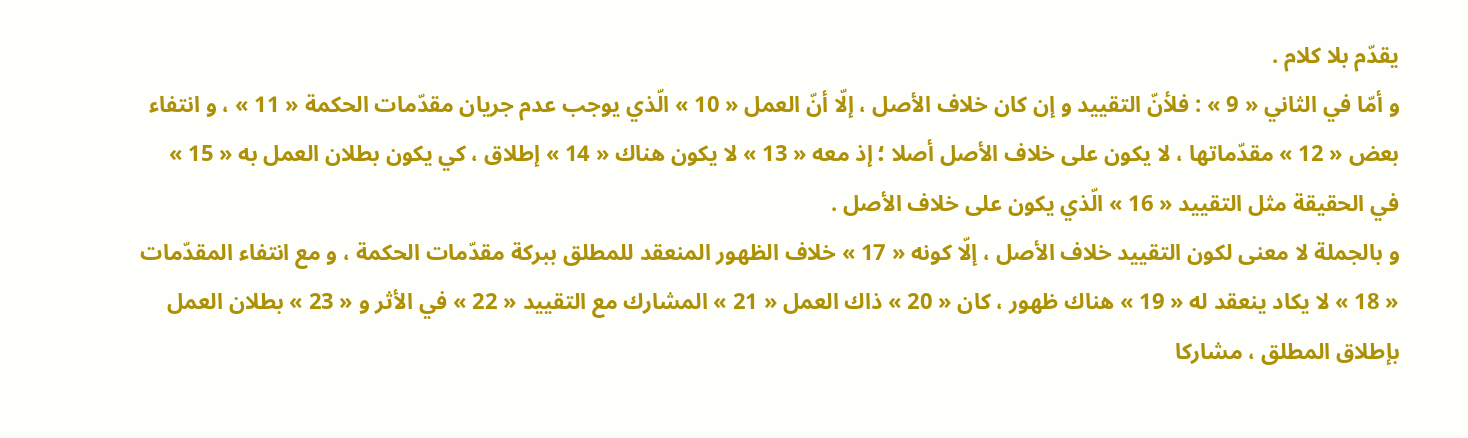يقدّم بلا كلام .
و أمّا في الثاني « 9 » : فلأنّ التقييد و إن كان خلاف الأصل ، إلّا أنّ العمل « 10 » الّذي يوجب عدم جريان مقدّمات الحكمة « 11 » ، و انتفاء بعض « 12 » مقدّماتها ، لا يكون على خلاف الأصل أصلا ؛ إذ معه « 13 » لا يكون هناك « 14 » إطلاق ، كي يكون بطلان العمل به « 15 » في الحقيقة مثل التقييد « 16 » الّذي يكون على خلاف الأصل .
و بالجملة لا معنى لكون التقييد خلاف الأصل ، إلّا كونه « 17 » خلاف الظهور المنعقد للمطلق ببركة مقدّمات الحكمة ، و مع انتفاء المقدّمات « 18 » لا يكاد ينعقد له « 19 » هناك ظهور ، كان « 20 » ذاك العمل « 21 » المشارك مع التقييد « 22 » في الأثر و « 23 » بطلان العمل بإطلاق المطلق ، مشاركا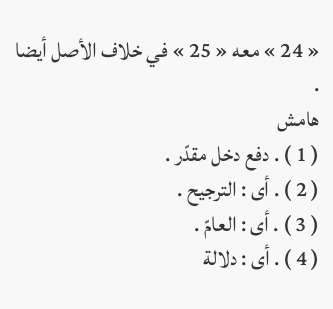« 24 » معه « 25 » في خلاف الأصل أيضا .
هامش
( 1 ) . دفع دخل مقدّر .
( 2 ) . أى : الترجيح .
( 3 ) . أى : العامّ .
( 4 ) . أى : دلالة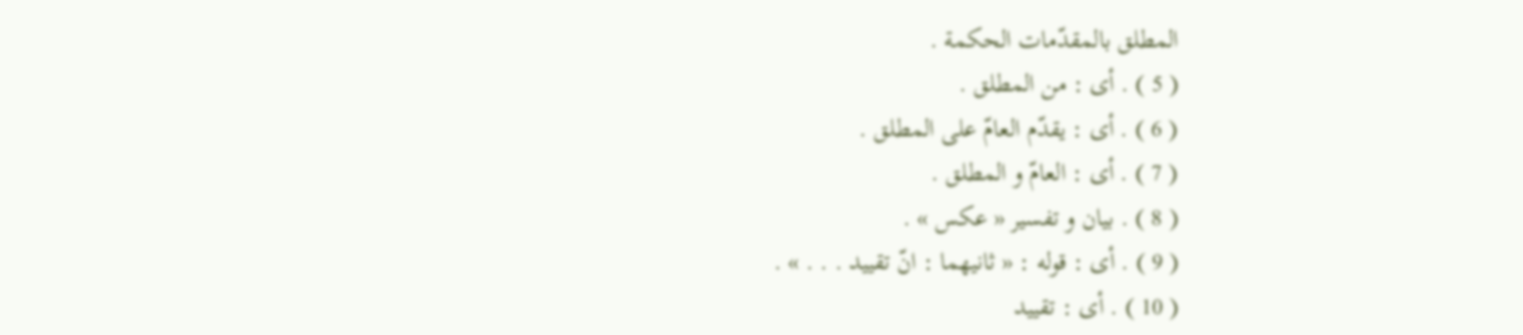المطلق بالمقدّمات الحكمة .
( 5 ) . أى : من المطلق .
( 6 ) . أى : يقدّم العامّ على المطلق .
( 7 ) . أى : العامّ و المطلق .
( 8 ) . بيان و تفسير « عكس » .
( 9 ) . أى : قوله : « ثانيهما : انّ تقييد . . . » .
( 10 ) . أى : تقييد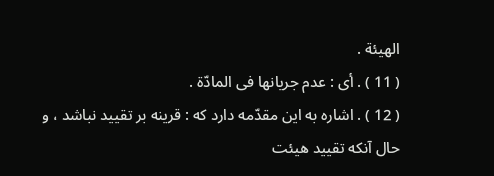الهيئة .
( 11 ) . أى : عدم جريانها فى المادّة .
( 12 ) . اشاره به اين مقدّمه دارد كه : قرينه بر تقييد نباشد ، و حال آنكه تقييد هيئت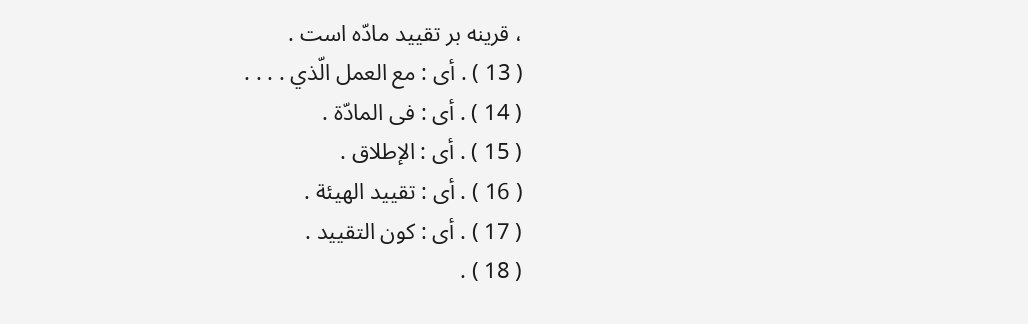، قرينه بر تقييد مادّه است .
( 13 ) . أى : مع العمل الّذي . . . .
( 14 ) . أى : فى المادّة .
( 15 ) . أى : الإطلاق .
( 16 ) . أى : تقييد الهيئة .
( 17 ) . أى : كون التقييد .
( 18 ) .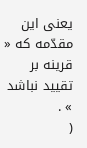يعنى اين مقدّمه كه « قرينه بر تقييد نباشد » .
(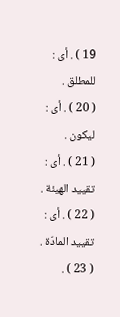19 ) . أى : للمطلق .
( 20 ) . أى : ليكون .
( 21 ) . أى : تقييد الهيئة .
( 22 ) . أى : تقييد المادّة .
( 23 ) .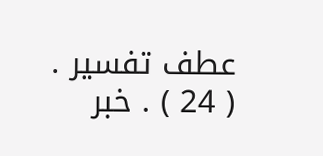عطف تفسير .
( 24 ) . خبر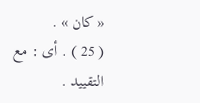« كان » .
( 25 ) . أى : مع التقييد .